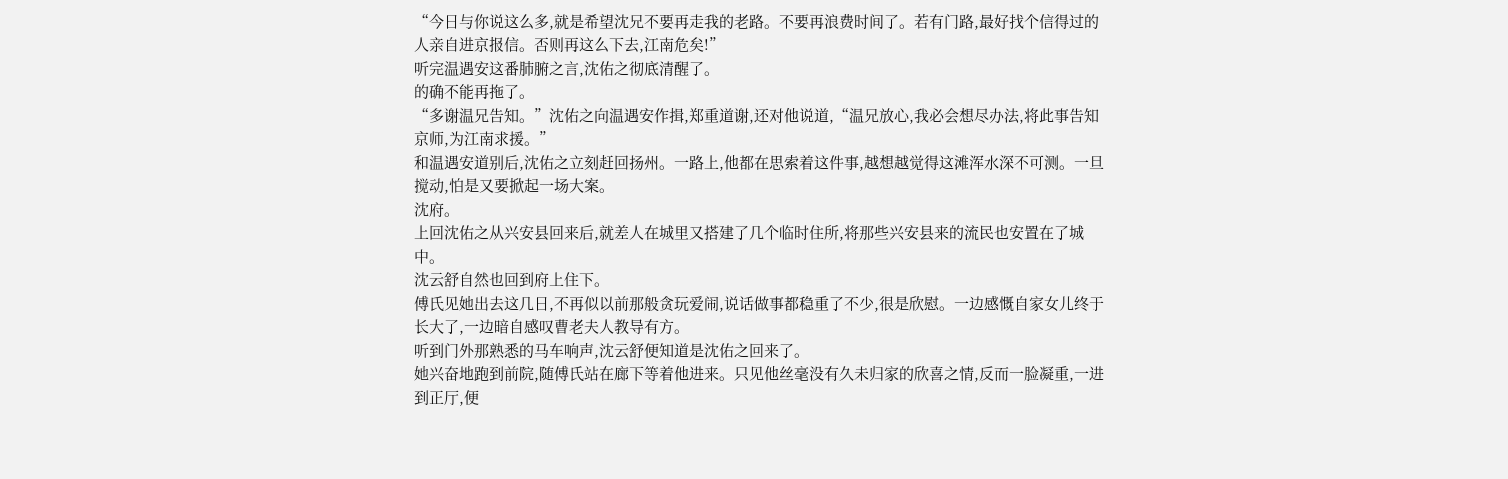“今日与你说这么多,就是希望沈兄不要再走我的老路。不要再浪费时间了。若有门路,最好找个信得过的人亲自进京报信。否则再这么下去,江南危矣!”
听完温遇安这番肺腑之言,沈佑之彻底清醒了。
的确不能再拖了。
“多谢温兄告知。”沈佑之向温遇安作揖,郑重道谢,还对他说道,“温兄放心,我必会想尽办法,将此事告知京师,为江南求援。”
和温遇安道别后,沈佑之立刻赶回扬州。一路上,他都在思索着这件事,越想越觉得这滩浑水深不可测。一旦搅动,怕是又要掀起一场大案。
沈府。
上回沈佑之从兴安县回来后,就差人在城里又搭建了几个临时住所,将那些兴安县来的流民也安置在了城中。
沈云舒自然也回到府上住下。
傅氏见她出去这几日,不再似以前那般贪玩爱闹,说话做事都稳重了不少,很是欣慰。一边感慨自家女儿终于长大了,一边暗自感叹曹老夫人教导有方。
听到门外那熟悉的马车响声,沈云舒便知道是沈佑之回来了。
她兴奋地跑到前院,随傅氏站在廊下等着他进来。只见他丝毫没有久未归家的欣喜之情,反而一脸凝重,一进到正厅,便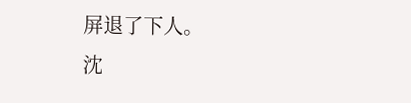屏退了下人。
沈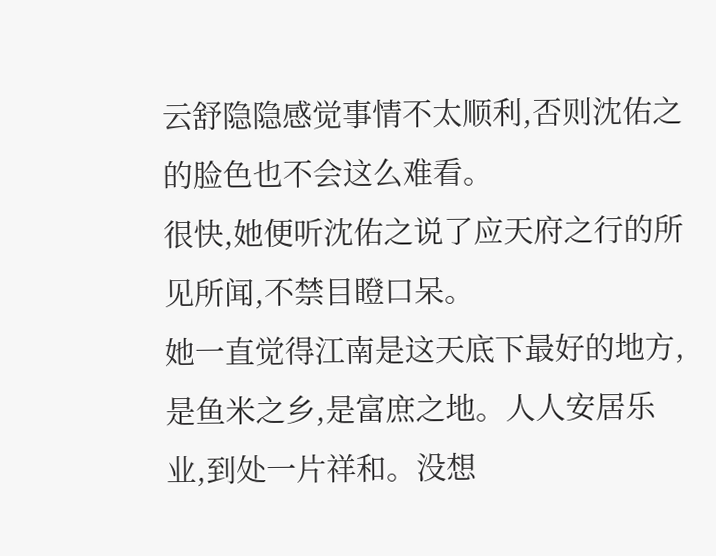云舒隐隐感觉事情不太顺利,否则沈佑之的脸色也不会这么难看。
很快,她便听沈佑之说了应天府之行的所见所闻,不禁目瞪口呆。
她一直觉得江南是这天底下最好的地方,是鱼米之乡,是富庶之地。人人安居乐业,到处一片祥和。没想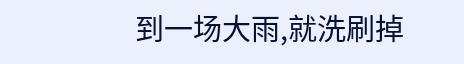到一场大雨,就洗刷掉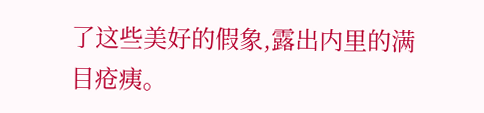了这些美好的假象,露出内里的满目疮痍。